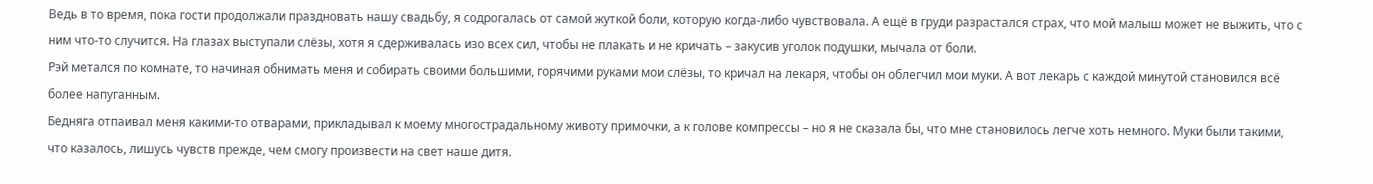Ведь в то время, пока гости продолжали праздновать нашу свадьбу, я содрогалась от самой жуткой боли, которую когда-либо чувствовала. А ещё в груди разрастался страх, что мой малыш может не выжить, что с ним что-то случится. На глазах выступали слёзы, хотя я сдерживалась изо всех сил, чтобы не плакать и не кричать – закусив уголок подушки, мычала от боли.
Рэй метался по комнате, то начиная обнимать меня и собирать своими большими, горячими руками мои слёзы, то кричал на лекаря, чтобы он облегчил мои муки. А вот лекарь с каждой минутой становился всё более напуганным.
Бедняга отпаивал меня какими-то отварами, прикладывал к моему многострадальному животу примочки, а к голове компрессы – но я не сказала бы, что мне становилось легче хоть немного. Муки были такими, что казалось, лишусь чувств прежде, чем смогу произвести на свет наше дитя.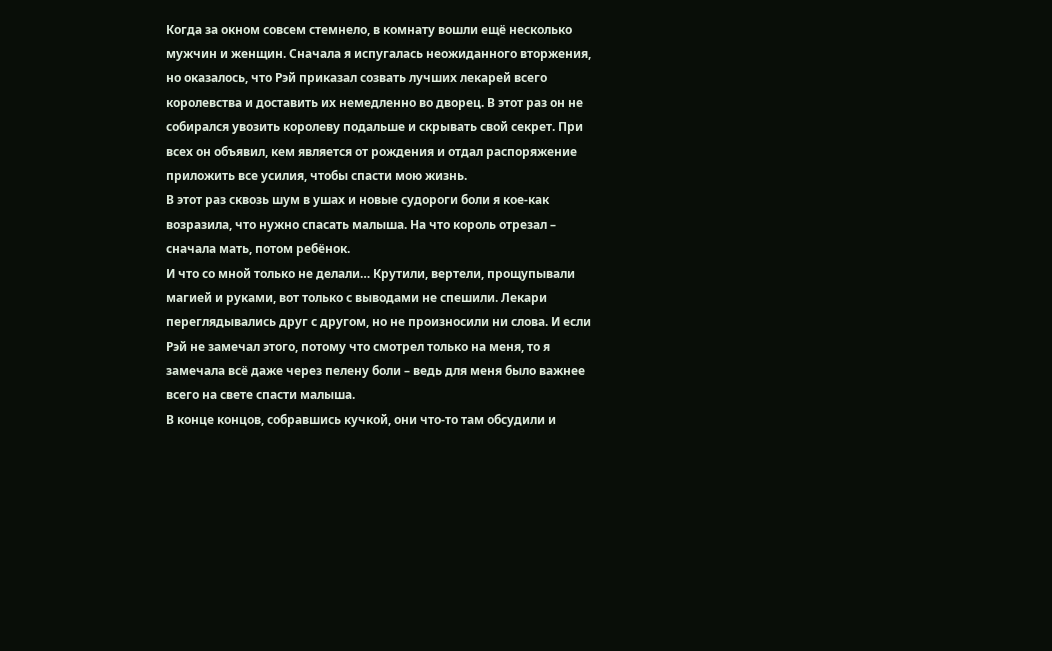Когда за окном совсем стемнело, в комнату вошли ещё несколько мужчин и женщин. Сначала я испугалась неожиданного вторжения, но оказалось, что Рэй приказал созвать лучших лекарей всего королевства и доставить их немедленно во дворец. В этот раз он не собирался увозить королеву подальше и скрывать свой секрет. При всех он объявил, кем является от рождения и отдал распоряжение приложить все усилия, чтобы спасти мою жизнь.
В этот раз сквозь шум в ушах и новые судороги боли я кое-как возразила, что нужно спасать малыша. На что король отрезал – сначала мать, потом ребёнок.
И что со мной только не делали… Крутили, вертели, прощупывали магией и руками, вот только с выводами не спешили. Лекари переглядывались друг с другом, но не произносили ни слова. И если Рэй не замечал этого, потому что смотрел только на меня, то я замечала всё даже через пелену боли – ведь для меня было важнее всего на свете спасти малыша.
В конце концов, собравшись кучкой, они что-то там обсудили и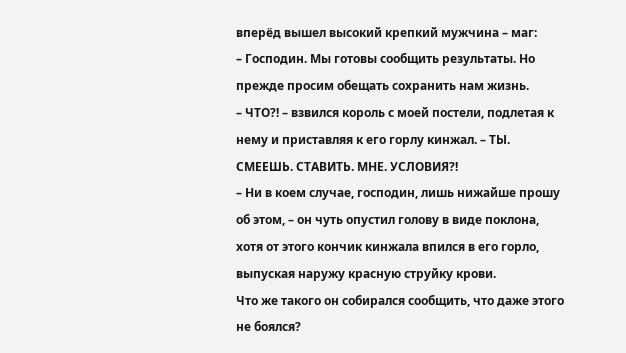вперёд вышел высокий крепкий мужчина – маг:
– Господин. Мы готовы сообщить результаты. Но прежде просим обещать сохранить нам жизнь.
– ЧТО?! – взвился король с моей постели, подлетая к нему и приставляя к его горлу кинжал. – ТЫ. СМЕЕШЬ. СТАВИТЬ. МНЕ. УСЛОВИЯ?!
– Ни в коем случае, господин, лишь нижайше прошу об этом, – он чуть опустил голову в виде поклона, хотя от этого кончик кинжала впился в его горло, выпуская наружу красную струйку крови.
Что же такого он собирался сообщить, что даже этого не боялся?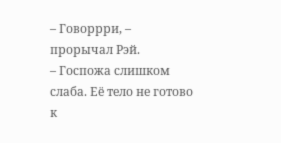– Говоррри, – прорычал Рэй.
– Госпожа слишком слаба. Её тело не готово к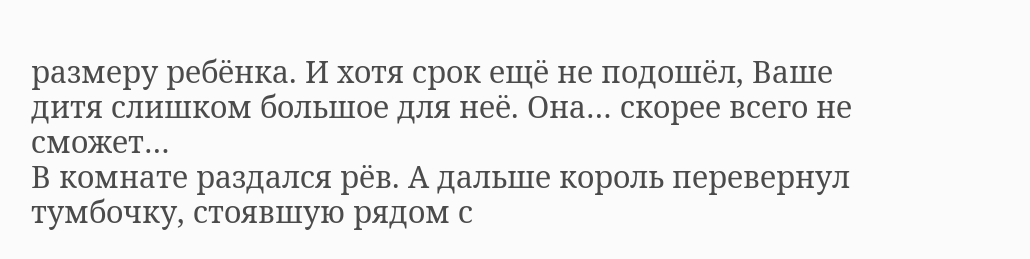размеру ребёнка. И хотя срок ещё не подошёл, Ваше дитя слишком большое для неё. Она… скорее всего не сможет…
В комнате раздался рёв. А дальше король перевернул тумбочку, стоявшую рядом с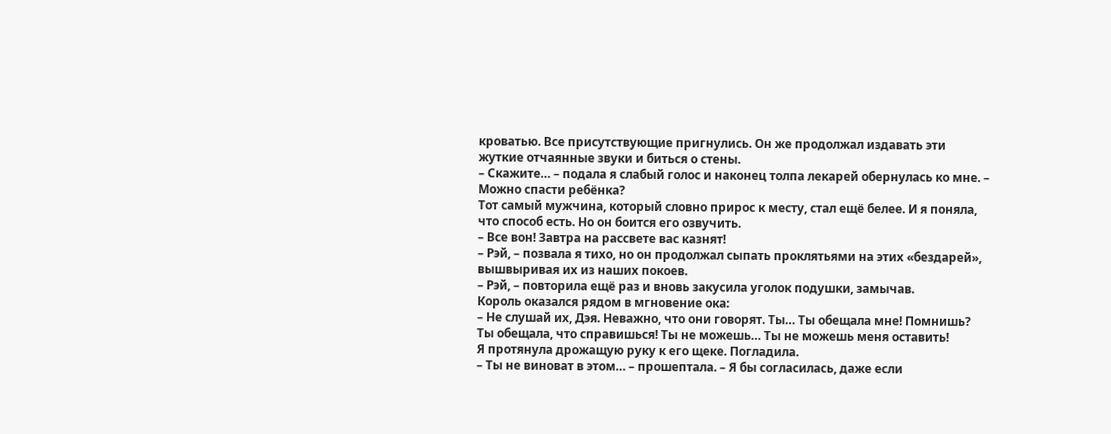кроватью. Все присутствующие пригнулись. Он же продолжал издавать эти жуткие отчаянные звуки и биться о стены.
– Скажите… – подала я слабый голос и наконец толпа лекарей обернулась ко мне. – Можно спасти ребёнка?
Тот самый мужчина, который словно прирос к месту, стал ещё белее. И я поняла, что способ есть. Но он боится его озвучить.
– Все вон! Завтра на рассвете вас казнят!
– Рэй, – позвала я тихо, но он продолжал сыпать проклятьями на этих «бездарей», вышвыривая их из наших покоев.
– Рэй, – повторила ещё раз и вновь закусила уголок подушки, замычав.
Король оказался рядом в мгновение ока:
– Не слушай их, Дэя. Неважно, что они говорят. Ты… Ты обещала мне! Помнишь? Ты обещала, что справишься! Ты не можешь… Ты не можешь меня оставить!
Я протянула дрожащую руку к его щеке. Погладила.
– Ты не виноват в этом… – прошептала. – Я бы согласилась, даже если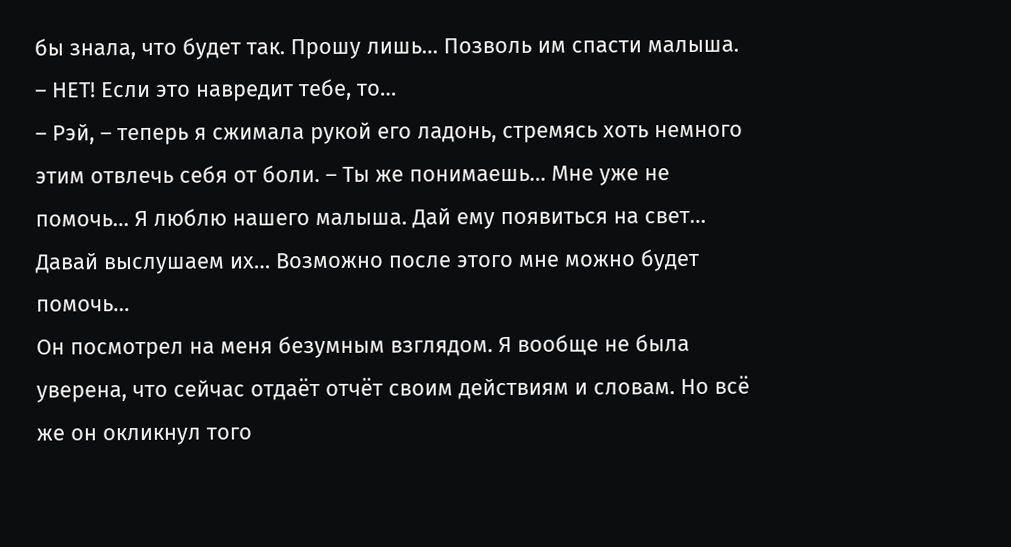бы знала, что будет так. Прошу лишь… Позволь им спасти малыша.
– НЕТ! Если это навредит тебе, то…
– Рэй, – теперь я сжимала рукой его ладонь, стремясь хоть немного этим отвлечь себя от боли. – Ты же понимаешь… Мне уже не помочь… Я люблю нашего малыша. Дай ему появиться на свет… Давай выслушаем их… Возможно после этого мне можно будет помочь…
Он посмотрел на меня безумным взглядом. Я вообще не была уверена, что сейчас отдаёт отчёт своим действиям и словам. Но всё же он окликнул того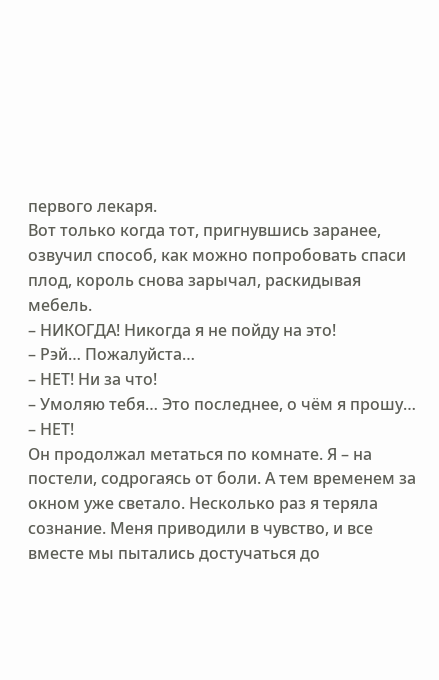первого лекаря.
Вот только когда тот, пригнувшись заранее, озвучил способ, как можно попробовать спаси плод, король снова зарычал, раскидывая мебель.
– НИКОГДА! Никогда я не пойду на это!
– Рэй… Пожалуйста…
– НЕТ! Ни за что!
– Умоляю тебя… Это последнее, о чём я прошу…
– НЕТ!
Он продолжал метаться по комнате. Я – на постели, содрогаясь от боли. А тем временем за окном уже светало. Несколько раз я теряла сознание. Меня приводили в чувство, и все вместе мы пытались достучаться до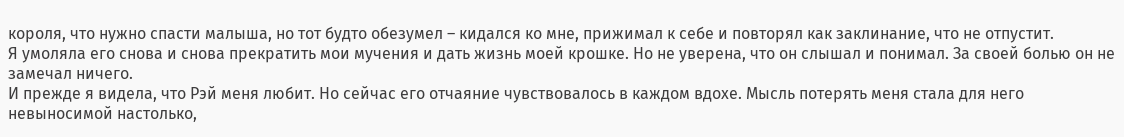короля, что нужно спасти малыша, но тот будто обезумел – кидался ко мне, прижимал к себе и повторял как заклинание, что не отпустит.
Я умоляла его снова и снова прекратить мои мучения и дать жизнь моей крошке. Но не уверена, что он слышал и понимал. За своей болью он не замечал ничего.
И прежде я видела, что Рэй меня любит. Но сейчас его отчаяние чувствовалось в каждом вдохе. Мысль потерять меня стала для него невыносимой настолько,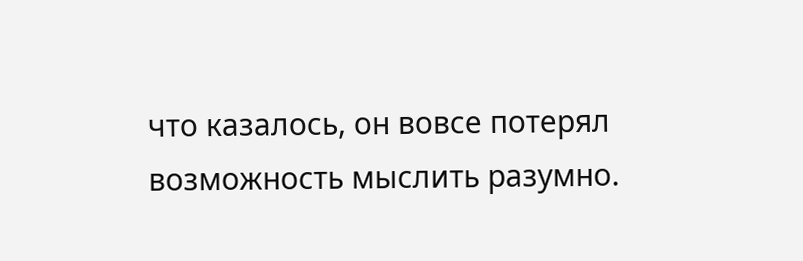что казалось, он вовсе потерял возможность мыслить разумно.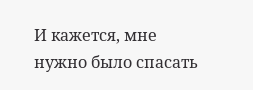И кажется, мне нужно было спасать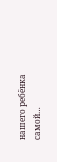нашего ребёнка самой…